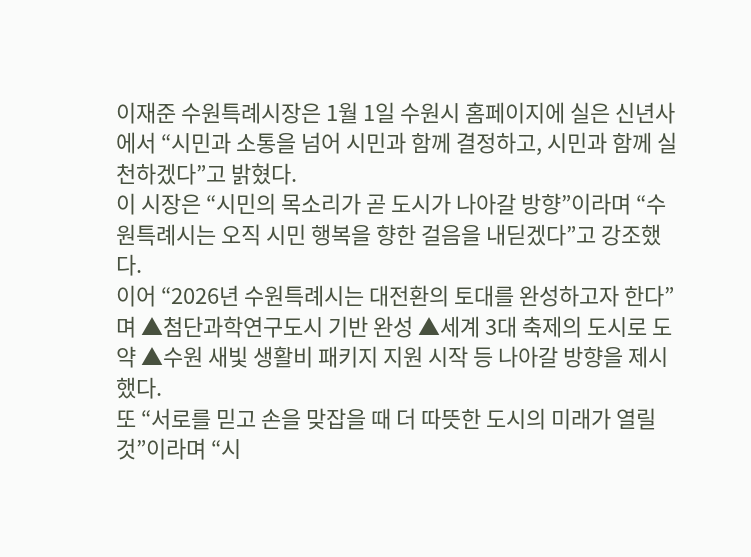이재준 수원특례시장은 1월 1일 수원시 홈페이지에 실은 신년사에서 “시민과 소통을 넘어 시민과 함께 결정하고, 시민과 함께 실천하겠다”고 밝혔다.
이 시장은 “시민의 목소리가 곧 도시가 나아갈 방향”이라며 “수원특례시는 오직 시민 행복을 향한 걸음을 내딛겠다”고 강조했다.
이어 “2026년 수원특례시는 대전환의 토대를 완성하고자 한다”며 ▲첨단과학연구도시 기반 완성 ▲세계 3대 축제의 도시로 도약 ▲수원 새빛 생활비 패키지 지원 시작 등 나아갈 방향을 제시했다.
또 “서로를 믿고 손을 맞잡을 때 더 따뜻한 도시의 미래가 열릴 것”이라며 “시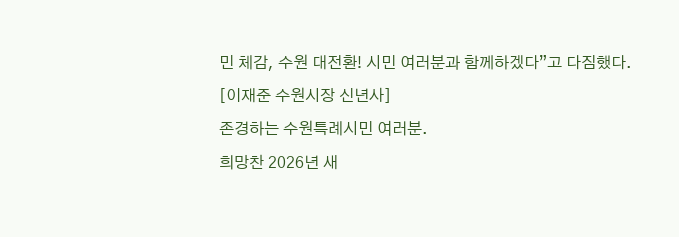민 체감, 수원 대전환! 시민 여러분과 함께하겠다”고 다짐했다.
[이재준 수원시장 신년사]
존경하는 수원특례시민 여러분.
희망찬 2026년 새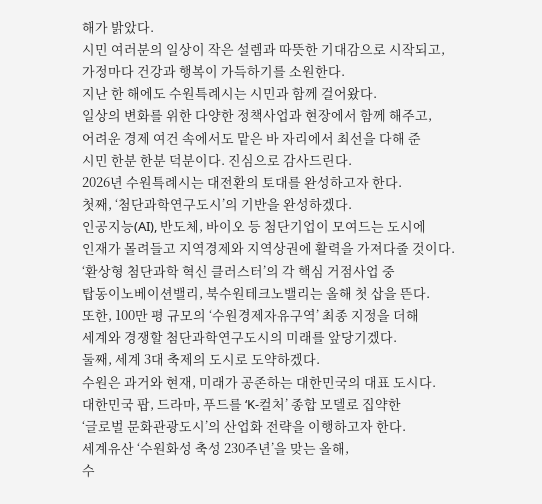해가 밝았다.
시민 여러분의 일상이 작은 설렘과 따뜻한 기대감으로 시작되고,
가정마다 건강과 행복이 가득하기를 소원한다.
지난 한 해에도 수원특례시는 시민과 함께 걸어왔다.
일상의 변화를 위한 다양한 정책사업과 현장에서 함께 해주고,
어려운 경제 여건 속에서도 맡은 바 자리에서 최선을 다해 준
시민 한분 한분 덕분이다. 진심으로 감사드린다.
2026년 수원특례시는 대전환의 토대를 완성하고자 한다.
첫째, ‘첨단과학연구도시’의 기반을 완성하겠다.
인공지능(AI), 반도체, 바이오 등 첨단기업이 모여드는 도시에
인재가 몰려들고 지역경제와 지역상권에 활력을 가져다줄 것이다.
‘환상형 첨단과학 혁신 클러스터’의 각 핵심 거점사업 중
탑동이노베이션밸리, 북수원테크노밸리는 올해 첫 삽을 뜬다.
또한, 100만 평 규모의 ‘수원경제자유구역’ 최종 지정을 더해
세계와 경쟁할 첨단과학연구도시의 미래를 앞당기겠다.
둘째, 세계 3대 축제의 도시로 도약하겠다.
수원은 과거와 현재, 미래가 공존하는 대한민국의 대표 도시다.
대한민국 팝, 드라마, 푸드를 ‘K-컬처’ 종합 모델로 집약한
‘글로벌 문화관광도시’의 산업화 전략을 이행하고자 한다.
세계유산 ‘수원화성 축성 230주년’을 맞는 올해,
수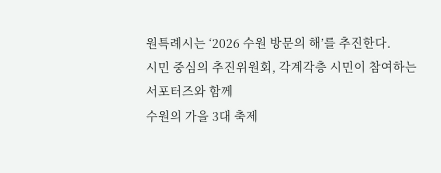원특례시는 ‘2026 수원 방문의 해’를 추진한다.
시민 중심의 추진위원회, 각계각층 시민이 참여하는 서포터즈와 함께
수원의 가을 3대 축제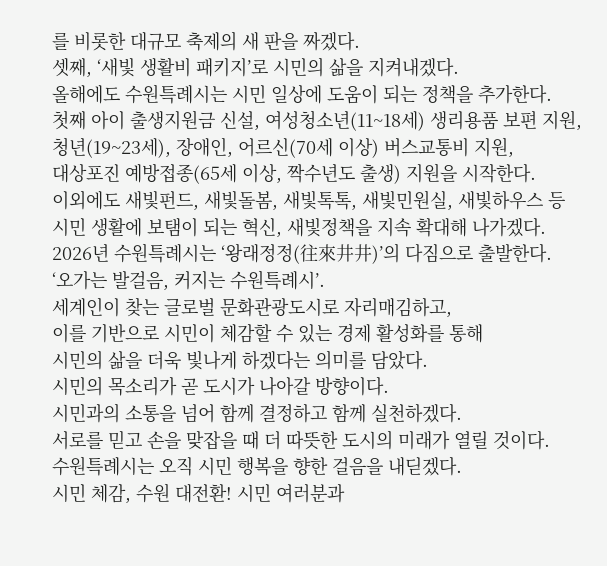를 비롯한 대규모 축제의 새 판을 짜겠다.
셋째, ‘새빛 생활비 패키지’로 시민의 삶을 지켜내겠다.
올해에도 수원특례시는 시민 일상에 도움이 되는 정책을 추가한다.
첫째 아이 출생지원금 신설, 여성청소년(11~18세) 생리용품 보편 지원,
청년(19~23세), 장애인, 어르신(70세 이상) 버스교통비 지원,
대상포진 예방접종(65세 이상, 짝수년도 출생) 지원을 시작한다.
이외에도 새빛펀드, 새빛돌봄, 새빛톡톡, 새빛민원실, 새빛하우스 등
시민 생활에 보탬이 되는 혁신, 새빛정책을 지속 확대해 나가겠다.
2026년 수원특례시는 ‘왕래정정(往來井井)’의 다짐으로 출발한다.
‘오가는 발걸음, 커지는 수원특례시’.
세계인이 찾는 글로벌 문화관광도시로 자리매김하고,
이를 기반으로 시민이 체감할 수 있는 경제 활성화를 통해
시민의 삶을 더욱 빛나게 하겠다는 의미를 담았다.
시민의 목소리가 곧 도시가 나아갈 방향이다.
시민과의 소통을 넘어 함께 결정하고 함께 실천하겠다.
서로를 믿고 손을 맞잡을 때 더 따뜻한 도시의 미래가 열릴 것이다.
수원특례시는 오직 시민 행복을 향한 걸음을 내딛겠다.
시민 체감, 수원 대전환! 시민 여러분과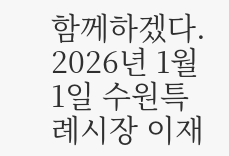함께하겠다.
2026년 1월 1일 수원특례시장 이재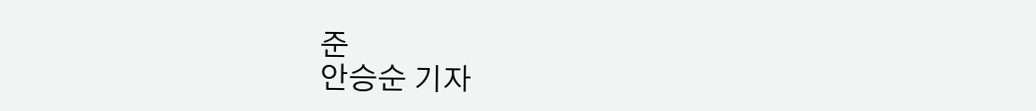준
안승순 기자